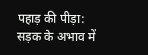पहाड़ की पीड़ा: सड़क के अभाव में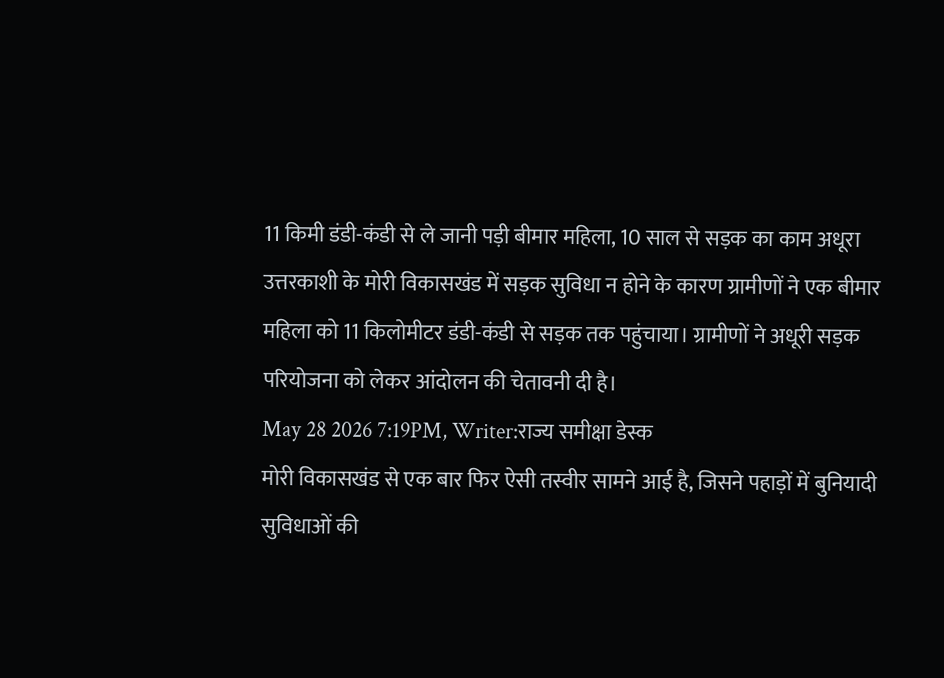11 किमी डंडी-कंडी से ले जानी पड़ी बीमार महिला, 10 साल से सड़क का काम अधूरा
उत्तरकाशी के मोरी विकासखंड में सड़क सुविधा न होने के कारण ग्रामीणों ने एक बीमार महिला को 11 किलोमीटर डंडी-कंडी से सड़क तक पहुंचाया। ग्रामीणों ने अधूरी सड़क परियोजना को लेकर आंदोलन की चेतावनी दी है।
May 28 2026 7:19PM, Writer:राज्य समीक्षा डेस्क
मोरी विकासखंड से एक बार फिर ऐसी तस्वीर सामने आई है, जिसने पहाड़ों में बुनियादी सुविधाओं की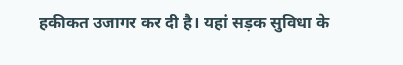हकीकत उजागर कर दी है। यहां सड़क सुविधा के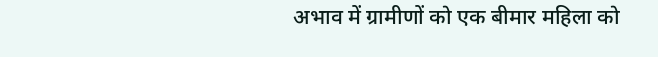अभाव में ग्रामीणों को एक बीमार महिला को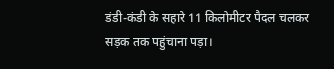डंडी-कंडी के सहारे 11 किलोमीटर पैदल चलकर सड़क तक पहुंचाना पड़ा।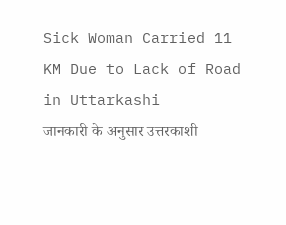Sick Woman Carried 11 KM Due to Lack of Road in Uttarkashi
जानकारी के अनुसार उत्तरकाशी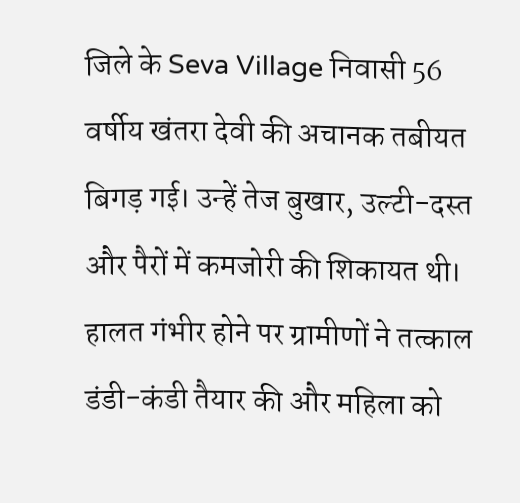जिले के Seva Village निवासी 56 वर्षीय खंतरा देवी की अचानक तबीयत बिगड़ गई। उन्हें तेज बुखार, उल्टी-दस्त और पैरों में कमजोरी की शिकायत थी। हालत गंभीर होने पर ग्रामीणों ने तत्काल डंडी-कंडी तैयार की और महिला को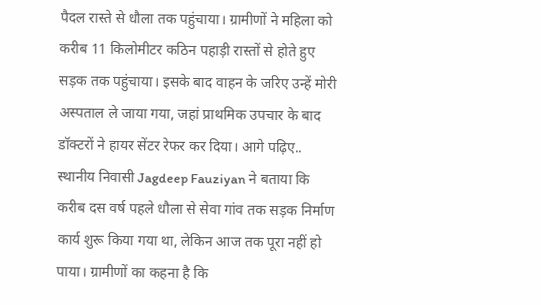पैदल रास्ते से धौला तक पहुंचाया। ग्रामीणों ने महिला को करीब 11 किलोमीटर कठिन पहाड़ी रास्तों से होते हुए सड़क तक पहुंचाया। इसके बाद वाहन के जरिए उन्हें मोरी अस्पताल ले जाया गया, जहां प्राथमिक उपचार के बाद डॉक्टरों ने हायर सेंटर रेफर कर दिया। आगे पढ़िए..
स्थानीय निवासी Jagdeep Fauziyan ने बताया कि करीब दस वर्ष पहले धौला से सेवा गांव तक सड़क निर्माण कार्य शुरू किया गया था, लेकिन आज तक पूरा नहीं हो पाया। ग्रामीणों का कहना है कि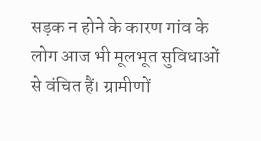सड़क न होने के कारण गांव के लोग आज भी मूलभूत सुविधाओं से वंचित हैं। ग्रामीणों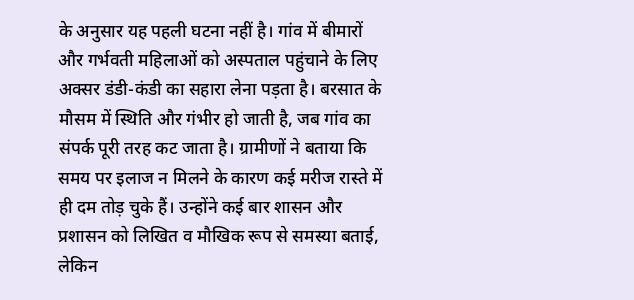के अनुसार यह पहली घटना नहीं है। गांव में बीमारों और गर्भवती महिलाओं को अस्पताल पहुंचाने के लिए अक्सर डंडी-कंडी का सहारा लेना पड़ता है। बरसात के मौसम में स्थिति और गंभीर हो जाती है, जब गांव का संपर्क पूरी तरह कट जाता है। ग्रामीणों ने बताया कि समय पर इलाज न मिलने के कारण कई मरीज रास्ते में ही दम तोड़ चुके हैं। उन्होंने कई बार शासन और प्रशासन को लिखित व मौखिक रूप से समस्या बताई, लेकिन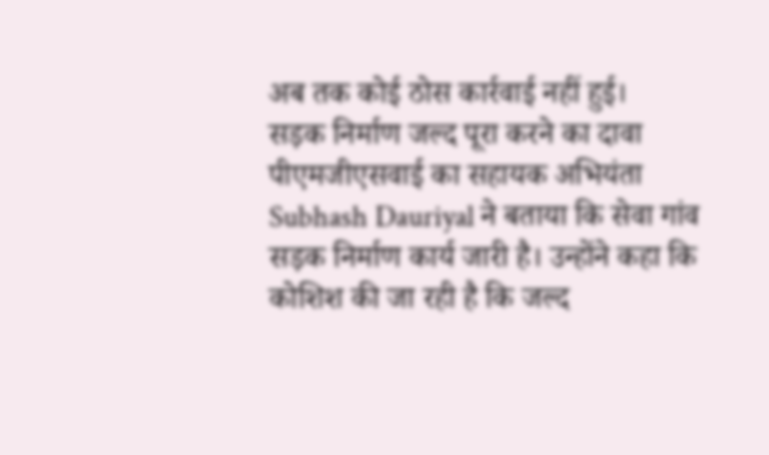अब तक कोई ठोस कार्रवाई नहीं हुई।
सड़क निर्माण जल्द पूरा करने का दावा
पीएमजीएसवाई का सहायक अभियंता Subhash Dauriyal ने बताया कि सेवा गांव सड़क निर्माण कार्य जारी है। उन्होंने कहा कि कोशिश की जा रही है कि जल्द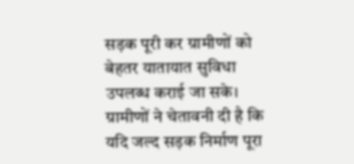सड़क पूरी कर ग्रामीणों को बेहतर यातायात सुविधा उपलब्ध कराई जा सके।
ग्रामीणों ने चेतावनी दी है कि यदि जल्द सड़क निर्माण पूरा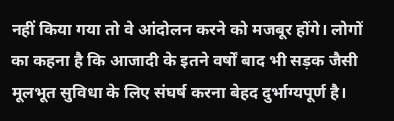नहीं किया गया तो वे आंदोलन करने को मजबूर होंगे। लोगों का कहना है कि आजादी के इतने वर्षों बाद भी सड़क जैसी मूलभूत सुविधा के लिए संघर्ष करना बेहद दुर्भाग्यपूर्ण है।